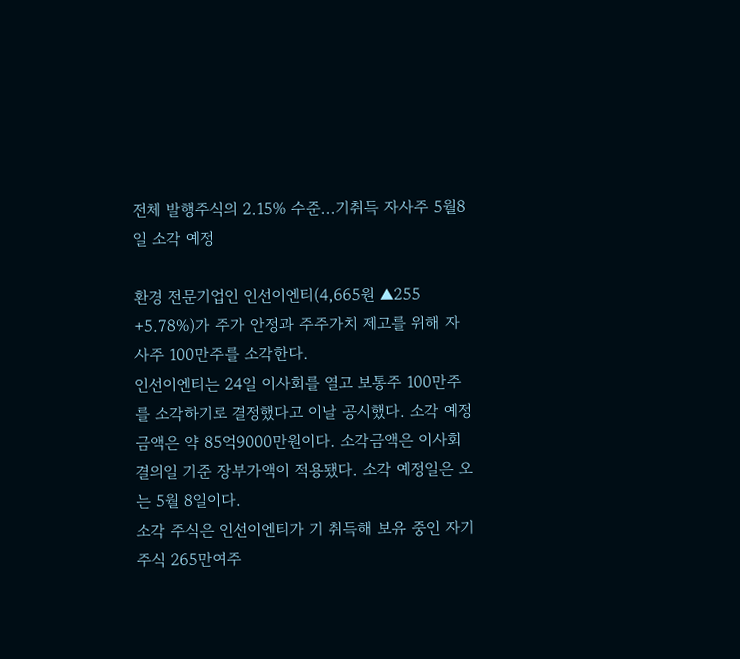전체 발행주식의 2.15% 수준...기취득 자사주 5월8일 소각 예정

환경 전문기업인 인선이엔티(4,665원 ▲255 +5.78%)가 주가 안정과 주주가치 제고를 위해 자사주 100만주를 소각한다.
인선이엔티는 24일 이사회를 열고 보통주 100만주를 소각하기로 결정했다고 이날 공시했다. 소각 예정금액은 약 85억9000만원이다. 소각금액은 이사회 결의일 기준 장부가액이 적용됐다. 소각 예정일은 오는 5월 8일이다.
소각 주식은 인선이엔티가 기 취득해 보유 중인 자기주식 265만여주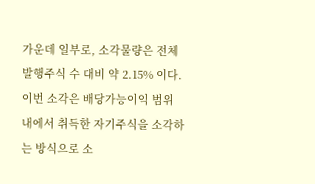가운데 일부로, 소각물량은 전체 발행주식 수 대비 약 2.15% 이다.
이번 소각은 배당가능이익 범위 내에서 취득한 자기주식을 소각하는 방식으로 소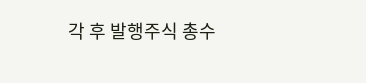각 후 발행주식 총수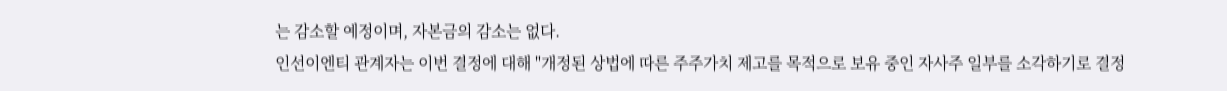는 감소할 예정이며, 자본금의 감소는 없다.
인선이엔티 관계자는 이번 결정에 대해 "개정된 상법에 따른 주주가치 제고를 목적으로 보유 중인 자사주 일부를 소각하기로 결정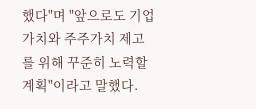했다"며 "앞으로도 기업가치와 주주가치 제고를 위해 꾸준히 노력할 계획"이라고 말했다.